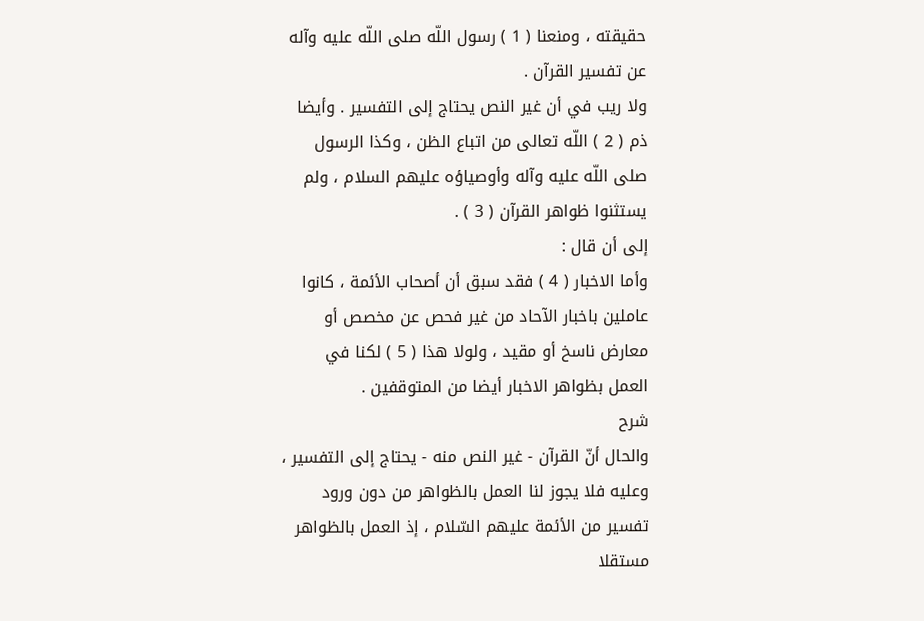حقيقته ، ومنعنا ( 1 ) رسول اللّه صلى اللّه عليه وآله عن تفسير القرآن .
ولا ريب في أن غير النص يحتاج إلى التفسير . وأيضا ذم ( 2 ) اللّه تعالى من اتباع الظن ، وكذا الرسول صلى اللّه عليه وآله وأوصياؤه عليهم السلام ، ولم يستثنوا ظواهر القرآن ( 3 ) .
إلى أن قال :
وأما الاخبار ( 4 ) فقد سبق أن أصحاب الأئمة ، كانوا عاملين باخبار الآحاد من غير فحص عن مخصص أو معارض ناسخ أو مقيد ، ولولا هذا ( 5 ) لكنا في العمل بظواهر الاخبار أيضا من المتوقفين .
شرح
والحال أنّ القرآن - غير النص منه - يحتاج إلى التفسير ، وعليه فلا يجوز لنا العمل بالظواهر من دون ورود تفسير من الأئمة عليهم السّلام ، إذ العمل بالظواهر مستقلا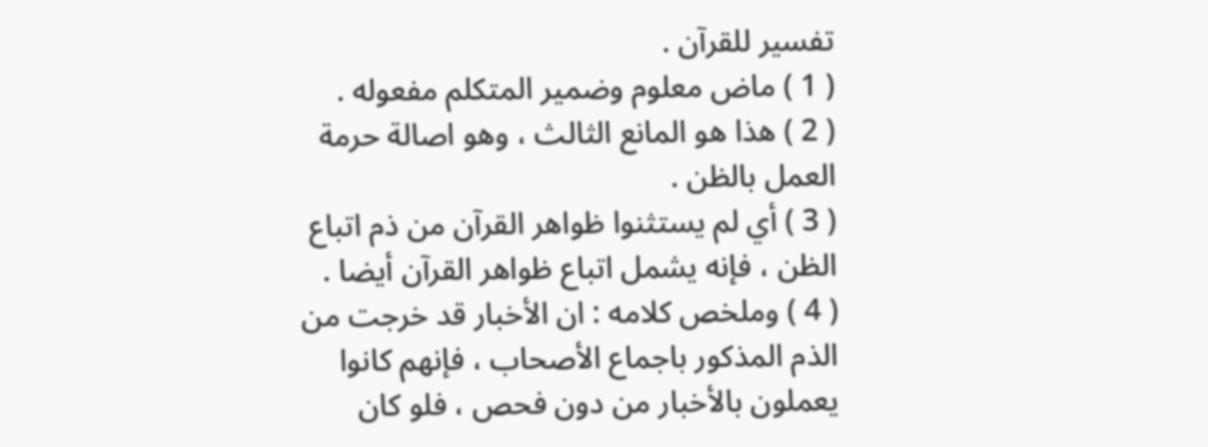تفسير للقرآن .
( 1 ) ماض معلوم وضمير المتكلم مفعوله .
( 2 ) هذا هو المانع الثالث ، وهو اصالة حرمة العمل بالظن .
( 3 ) أي لم يستثنوا ظواهر القرآن من ذم اتباع الظن ، فإنه يشمل اتباع ظواهر القرآن أيضا .
( 4 ) وملخص كلامه : ان الأخبار قد خرجت من الذم المذكور باجماع الأصحاب ، فإنهم كانوا يعملون بالأخبار من دون فحص ، فلو كان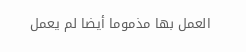العمل بها مذموما أيضا لم يعمل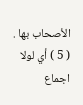الأصحاب بها .
( 5 ) أي لولا اجماع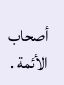أصحاب الأئمة .